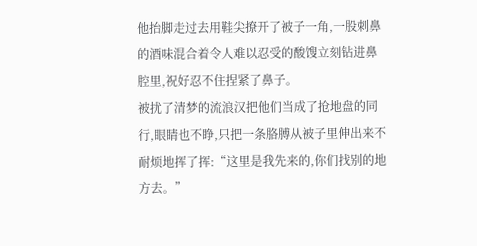他抬脚走过去用鞋尖撩开了被子一角,一股刺鼻的酒味混合着令人难以忍受的酸馊立刻钻进鼻腔里,祝好忍不住捏紧了鼻子。
被扰了清梦的流浪汉把他们当成了抢地盘的同行,眼睛也不睁,只把一条胳膊从被子里伸出来不耐烦地挥了挥:“这里是我先来的,你们找别的地方去。”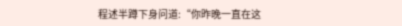程述半蹲下身问道:“你昨晚一直在这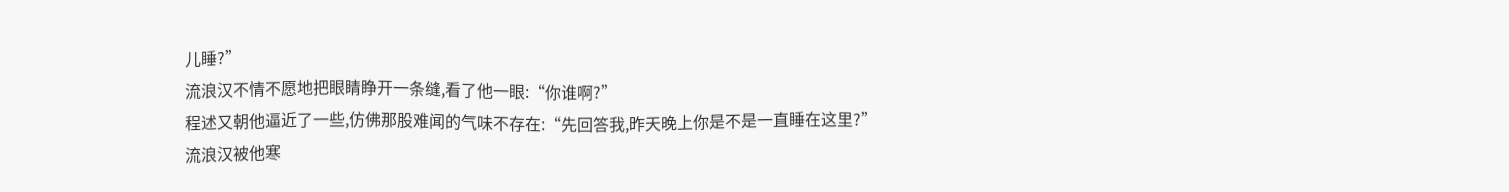儿睡?”
流浪汉不情不愿地把眼睛睁开一条缝,看了他一眼:“你谁啊?”
程述又朝他逼近了一些,仿佛那股难闻的气味不存在:“先回答我,昨天晚上你是不是一直睡在这里?”
流浪汉被他寒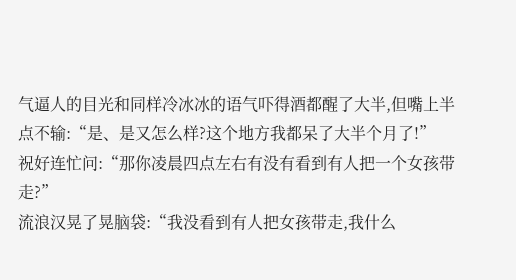气逼人的目光和同样冷冰冰的语气吓得酒都醒了大半,但嘴上半点不输:“是、是又怎么样?这个地方我都呆了大半个月了!”
祝好连忙问:“那你凌晨四点左右有没有看到有人把一个女孩带走?”
流浪汉晃了晃脑袋:“我没看到有人把女孩带走,我什么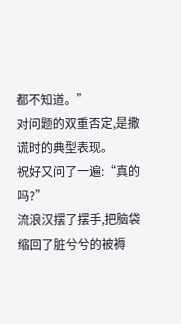都不知道。”
对问题的双重否定,是撒谎时的典型表现。
祝好又问了一遍:“真的吗?”
流浪汉摆了摆手,把脑袋缩回了脏兮兮的被褥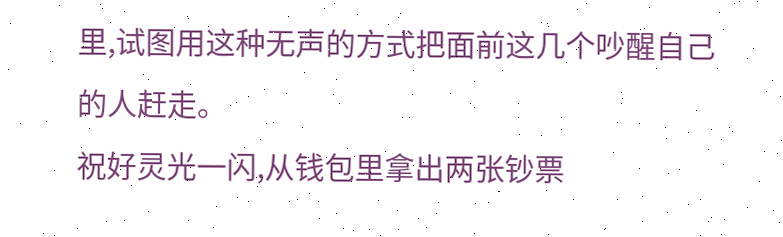里,试图用这种无声的方式把面前这几个吵醒自己的人赶走。
祝好灵光一闪,从钱包里拿出两张钞票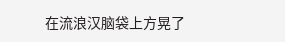在流浪汉脑袋上方晃了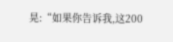晃:“如果你告诉我,这200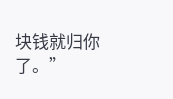块钱就归你了。”